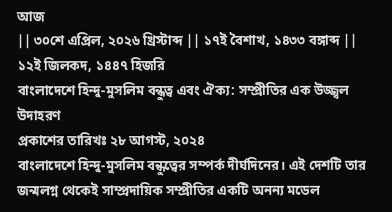আজ
|| ৩০শে এপ্রিল, ২০২৬ খ্রিস্টাব্দ || ১৭ই বৈশাখ, ১৪৩৩ বঙ্গাব্দ || ১২ই জিলকদ, ১৪৪৭ হিজরি
বাংলাদেশে হিন্দু-মুসলিম বন্ধুত্ব এবং ঐক্য: সম্প্রীতির এক উজ্জ্বল উদাহরণ
প্রকাশের তারিখঃ ২৮ আগস্ট, ২০২৪
বাংলাদেশে হিন্দু-মুসলিম বন্ধুত্বের সম্পর্ক দীর্ঘদিনের। এই দেশটি তার জন্মলগ্ন থেকেই সাম্প্রদায়িক সম্প্রীতির একটি অনন্য মডেল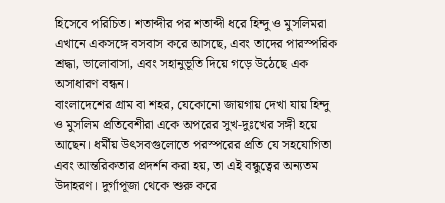হিসেবে পরিচিত। শতাব্দীর পর শতাব্দী ধরে হিন্দু ও মুসলিমরা এখানে একসঙ্গে বসবাস করে আসছে, এবং তাদের পারস্পরিক শ্রদ্ধা, ভালোবাসা, এবং সহানুভূতি দিয়ে গড়ে উঠেছে এক অসাধারণ বন্ধন।
বাংলাদেশের গ্রাম বা শহর, যেকোনো জায়গায় দেখা যায় হিন্দু ও মুসলিম প্রতিবেশীরা একে অপরের সুখ-দুঃখের সঙ্গী হয়ে আছেন। ধর্মীয় উৎসবগুলোতে পরস্পরের প্রতি যে সহযোগিতা এবং আন্তরিকতার প্রদর্শন করা হয়, তা এই বন্ধুত্বের অন্যতম উদাহরণ। দুর্গাপূজা থেকে শুরু করে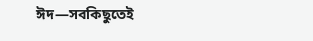ঈদ—সবকিছুতেই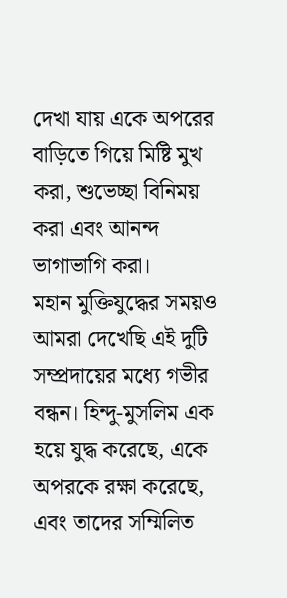দেখা যায় একে অপরের বাড়িতে গিয়ে মিষ্টি মুখ করা, শুভেচ্ছা বিনিময় করা এবং আনন্দ ভাগাভাগি করা।
মহান মুক্তিযুদ্ধের সময়ও আমরা দেখেছি এই দুটি সম্প্রদায়ের মধ্যে গভীর বন্ধন। হিন্দু-মুসলিম এক হয়ে যুদ্ধ করেছে, একে অপরকে রক্ষা করেছে, এবং তাদের সম্মিলিত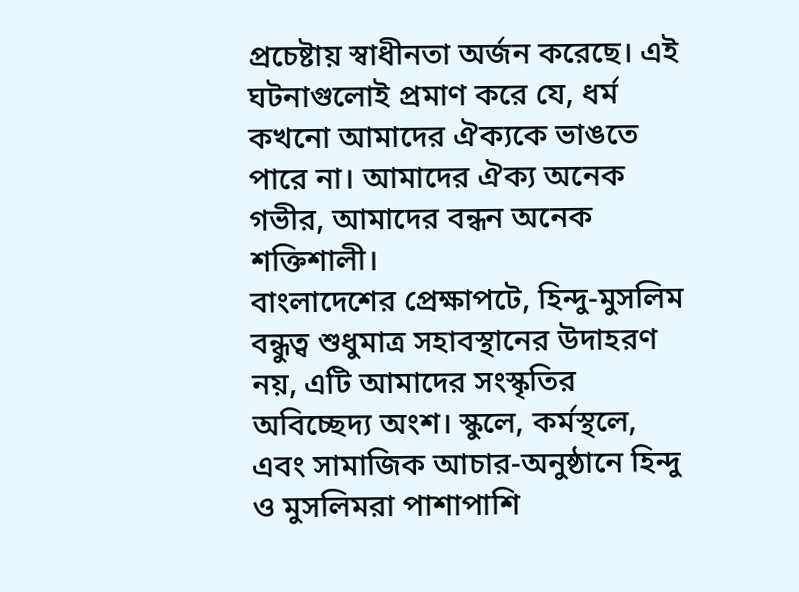প্রচেষ্টায় স্বাধীনতা অর্জন করেছে। এই ঘটনাগুলোই প্রমাণ করে যে, ধর্ম কখনো আমাদের ঐক্যকে ভাঙতে পারে না। আমাদের ঐক্য অনেক গভীর, আমাদের বন্ধন অনেক শক্তিশালী।
বাংলাদেশের প্রেক্ষাপটে, হিন্দু-মুসলিম বন্ধুত্ব শুধুমাত্র সহাবস্থানের উদাহরণ নয়, এটি আমাদের সংস্কৃতির অবিচ্ছেদ্য অংশ। স্কুলে, কর্মস্থলে, এবং সামাজিক আচার-অনুষ্ঠানে হিন্দু ও মুসলিমরা পাশাপাশি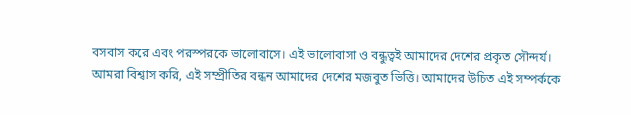বসবাস করে এবং পরস্পরকে ভালোবাসে। এই ভালোবাসা ও বন্ধুত্বই আমাদের দেশের প্রকৃত সৌন্দর্য।
আমরা বিশ্বাস করি, এই সম্প্রীতির বন্ধন আমাদের দেশের মজবুত ভিত্তি। আমাদের উচিত এই সম্পর্ককে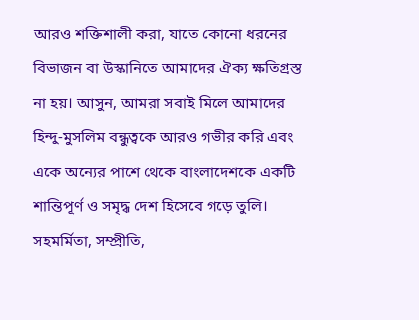আরও শক্তিশালী করা, যাতে কোনো ধরনের বিভাজন বা উস্কানিতে আমাদের ঐক্য ক্ষতিগ্রস্ত না হয়। আসুন, আমরা সবাই মিলে আমাদের হিন্দু-মুসলিম বন্ধুত্বকে আরও গভীর করি এবং একে অন্যের পাশে থেকে বাংলাদেশকে একটি শান্তিপূর্ণ ও সমৃদ্ধ দেশ হিসেবে গড়ে তুলি।
সহমর্মিতা, সম্প্রীতি,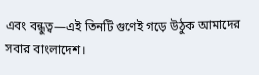এবং বন্ধুত্ব—এই তিনটি গুণেই গড়ে উঠুক আমাদের সবার বাংলাদেশ।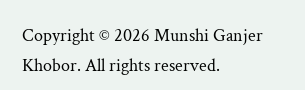Copyright © 2026 Munshi Ganjer Khobor. All rights reserved.